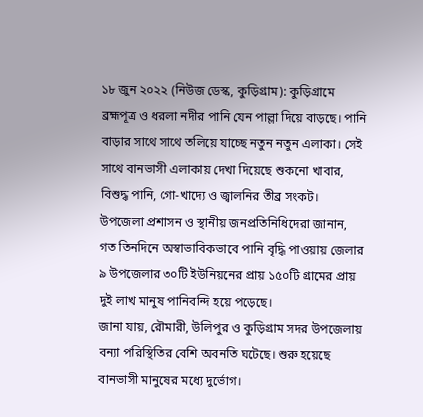১৮ জুন ২০২২ (নিউজ ডেস্ক, কুড়িগ্রাম): কুড়িগ্রামে ব্রহ্মপূত্র ও ধরলা নদীর পানি যেন পাল্লা দিয়ে বাড়ছে। পানি বাড়ার সাথে সাথে তলিয়ে যাচ্ছে নতুন নতুন এলাকা। সেই সাথে বানভাসী এলাকায় দেখা দিয়েছে শুকনো খাবার, বিশুদ্ধ পানি, গো-খাদ্যে ও জ্বালনির তীব্র সংকট।
উপজেলা প্রশাসন ও স্থানীয় জনপ্রতিনিধিদেরা জানান, গত তিনদিনে অস্বাভাবিকভাবে পানি বৃদ্ধি পাওয়ায় জেলার ৯ উপজেলার ৩০টি ইউনিয়নের প্রায় ১৫০টি গ্রামের প্রায় দুই লাখ মানুষ পানিবন্দি হয়ে পড়েছে।
জানা যায়, রৌমারী, উলিপুর ও কুড়িগ্রাম সদর উপজেলায় বন্যা পরিস্থিতির বেশি অবনতি ঘটেছে। শুরু হয়েছে বানভাসী মানুষের মধ্যে দুর্ভোগ।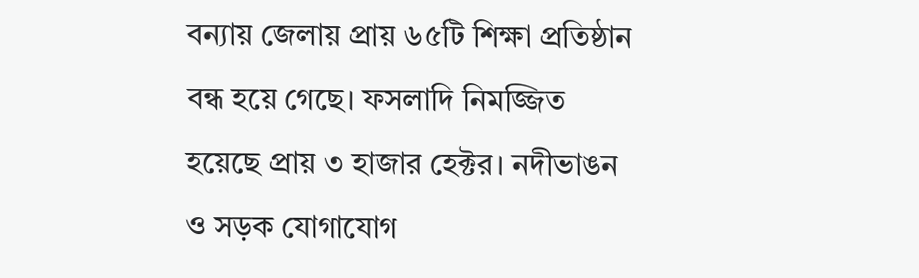বন্যায় জেলায় প্রায় ৬৫টি শিক্ষা প্রতিষ্ঠান বন্ধ হয়ে গেছে। ফসলাদি নিমজ্জিত হয়েছে প্রায় ৩ হাজার হেক্টর। নদীভাঙন ও সড়ক যোগাযোগ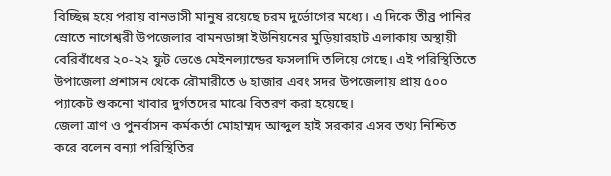বিচ্ছিন্ন হয়ে পরায় বানভাসী মানুষ রয়েছে চরম দুর্ভোগের মধ্যে। এ দিকে তীব্র পানির স্রোতে নাগেশ্বরী উপজেলার বামনডাঙ্গা ইউনিয়নের মুড়িয়ারহাট এলাকায় অস্থায়ী বেরিবাঁধের ২০-২২ ফুট ভেঙে মেইনল্যান্ডের ফসলাদি তলিয়ে গেছে। এই পরিস্থিতিতে উপাজেলা প্রশাসন থেকে রৌমারীতে ৬ হাজার এবং সদর উপজেলায় প্রায় ৫০০ প্যাকেট শুকনো খাবার দুর্গতদের মাঝে বিতরণ করা হয়েছে।
জেলা ত্রাণ ও পুনর্বাসন কর্মকর্তা মোহাম্মদ আব্দুল হাই সরকার এসব তথ্য নিশ্চিত করে বলেন বন্যা পরিস্থিতির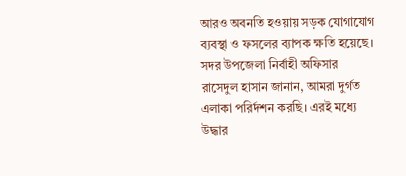আরও অবনতি হওয়ায় সড়ক যোগাযোগ ব্যবস্থা ও ফসলের ব্যাপক ক্ষতি হয়েছে।
সদর উপজেলা নির্বাহী অফিসার রাসেদুল হাসান জানান, আমরা দুর্গত এলাকা পরির্দশন করছি। এরই মধ্যে উদ্ধার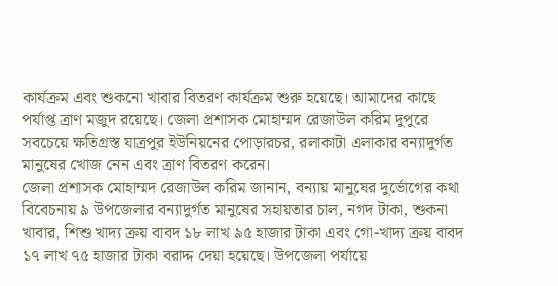কার্যক্রম এবং শুকনো খাবার বিতরণ কার্যক্রম শুরু হয়েছে। আমাদের কাছে পর্যাপ্ত ত্রাণ মজুদ রয়েছে। জেলা প্রশাসক মোহাম্মদ রেজাউল করিম দুপুরে সবচেয়ে ক্ষতিগ্রস্ত যাত্রপুর ইউনিয়নের পোড়ারচর, রলাকাটা এলাকার বন্যাদুর্গত মানুষের খোজ নেন এবং ত্রাণ বিতরণ করেন।
জেলা প্রশাসক মোহাম্মদ রেজাউল করিম জানান, বন্যায় মানুষের দুর্ভোগের কথা বিবেচনায় ৯ উপজেলার বন্যাদুর্গত মানুষের সহায়তার চাল, নগদ টাকা, শুকনা খাবার, শিশু খাদ্য ক্রয় বাবদ ১৮ লাখ ৯৫ হাজার টাকা এবং গো-খাদ্য ক্রয় বাবদ ১৭ লাখ ৭৫ হাজার টাকা বরাদ্দ দেয়া হয়েছে। উপজেলা পর্যায়ে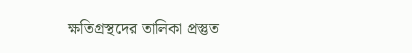ক্ষতিগ্রস্থদের তালিকা প্রস্তুত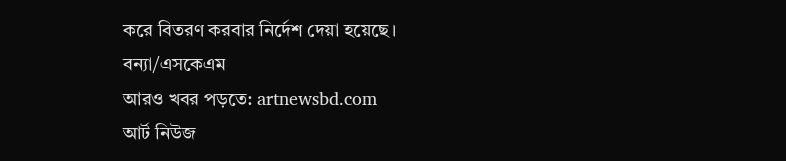করে বিতরণ করবার নির্দেশ দেয়া হয়েছে।
বন্যা/এসকেএম
আরও খবর পড়তে: artnewsbd.com
আর্ট নিউজ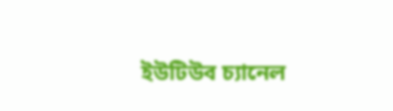ইউটিউব চ্যানেল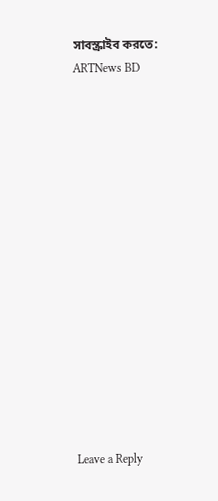সাবস্ক্রাইব করতে: ARTNews BD
















Leave a Reply